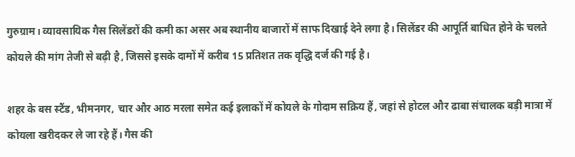गुरुग्राम। व्यावसायिक गैस सिलेंडरों की कमी का असर अब स्थानीय बाजारों में साफ दिखाई देने लगा है। सिलेंडर की आपूर्ति बाधित होने के चलते कोयले की मांग तेजी से बढ़ी है, जिससे इसके दामों में करीब 15 प्रतिशत तक वृद्धि दर्ज की गई है।

शहर के बस स्टैंड, भीमनगर, चार और आठ मरला समेत कई इलाकों में कोयले के गोदाम सक्रिय हैं, जहां से होटल और ढाबा संचालक बड़ी मात्रा में कोयला खरीदकर ले जा रहे हैं। गैस की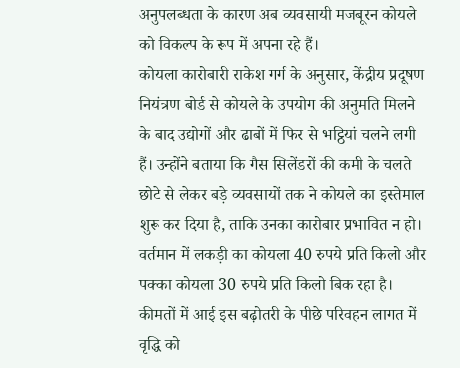अनुपलब्धता के कारण अब व्यवसायी मजबूरन कोयले को विकल्प के रूप में अपना रहे हैं।
कोयला कारोबारी राकेश गर्ग के अनुसार, केंद्रीय प्रदूषण नियंत्रण बोर्ड से कोयले के उपयोग की अनुमति मिलने के बाद उद्योगों और ढाबों में फिर से भट्ठियां चलने लगी हैं। उन्होंने बताया कि गैस सिलेंडरों की कमी के चलते छोटे से लेकर बड़े व्यवसायों तक ने कोयले का इस्तेमाल शुरू कर दिया है, ताकि उनका कारोबार प्रभावित न हो।
वर्तमान में लकड़ी का कोयला 40 रुपये प्रति किलो और पक्का कोयला 30 रुपये प्रति किलो बिक रहा है। कीमतों में आई इस बढ़ोतरी के पीछे परिवहन लागत में वृद्धि को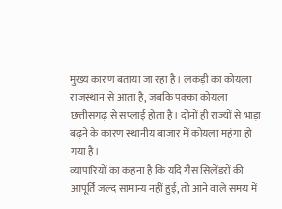मुख्य कारण बताया जा रहा है। लकड़ी का कोयला राजस्थान से आता है, जबकि पक्का कोयला छत्तीसगढ़ से सप्लाई होता है। दोनों ही राज्यों से भाड़ा बढ़ने के कारण स्थानीय बाजार में कोयला महंगा हो गया है।
व्यापारियों का कहना है कि यदि गैस सिलेंडरों की आपूर्ति जल्द सामान्य नहीं हुई, तो आने वाले समय में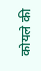कोयले की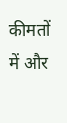कीमतों में और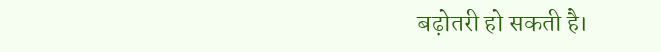बढ़ोतरी हो सकती है।